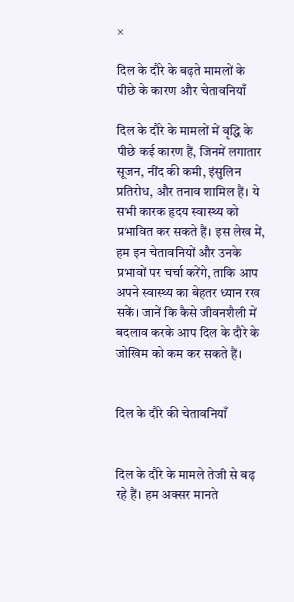×

दिल के दौरे के बढ़ते मामलों के पीछे के कारण और चेतावनियाँ

दिल के दौरे के मामलों में वृद्धि के पीछे कई कारण हैं, जिनमें लगातार सूजन, नींद की कमी, इंसुलिन प्रतिरोध, और तनाव शामिल हैं। ये सभी कारक हृदय स्वास्थ्य को प्रभावित कर सकते हैं। इस लेख में, हम इन चेतावनियों और उनके प्रभावों पर चर्चा करेंगे, ताकि आप अपने स्वास्थ्य का बेहतर ध्यान रख सकें। जानें कि कैसे जीवनशैली में बदलाव करके आप दिल के दौरे के जोखिम को कम कर सकते हैं।


दिल के दौरे की चेतावनियाँ


दिल के दौरे के मामले तेजी से बढ़ रहे हैं। हम अक्सर मानते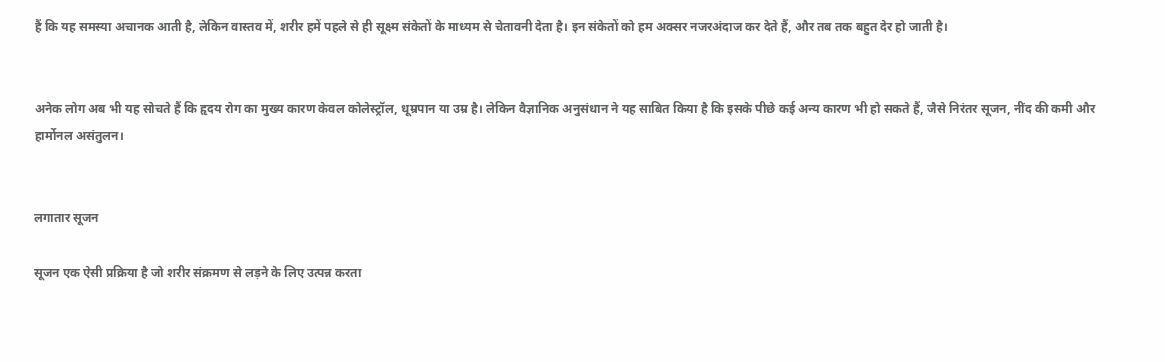हैं कि यह समस्या अचानक आती है, लेकिन वास्तव में, शरीर हमें पहले से ही सूक्ष्म संकेतों के माध्यम से चेतावनी देता है। इन संकेतों को हम अक्सर नजरअंदाज कर देते हैं, और तब तक बहुत देर हो जाती है।


अनेक लोग अब भी यह सोचते हैं कि हृदय रोग का मुख्य कारण केवल कोलेस्ट्रॉल, धूम्रपान या उम्र है। लेकिन वैज्ञानिक अनुसंधान ने यह साबित किया है कि इसके पीछे कई अन्य कारण भी हो सकते हैं, जैसे निरंतर सूजन, नींद की कमी और हार्मोनल असंतुलन।


लगातार सूजन

सूजन एक ऐसी प्रक्रिया है जो शरीर संक्रमण से लड़ने के लिए उत्पन्न करता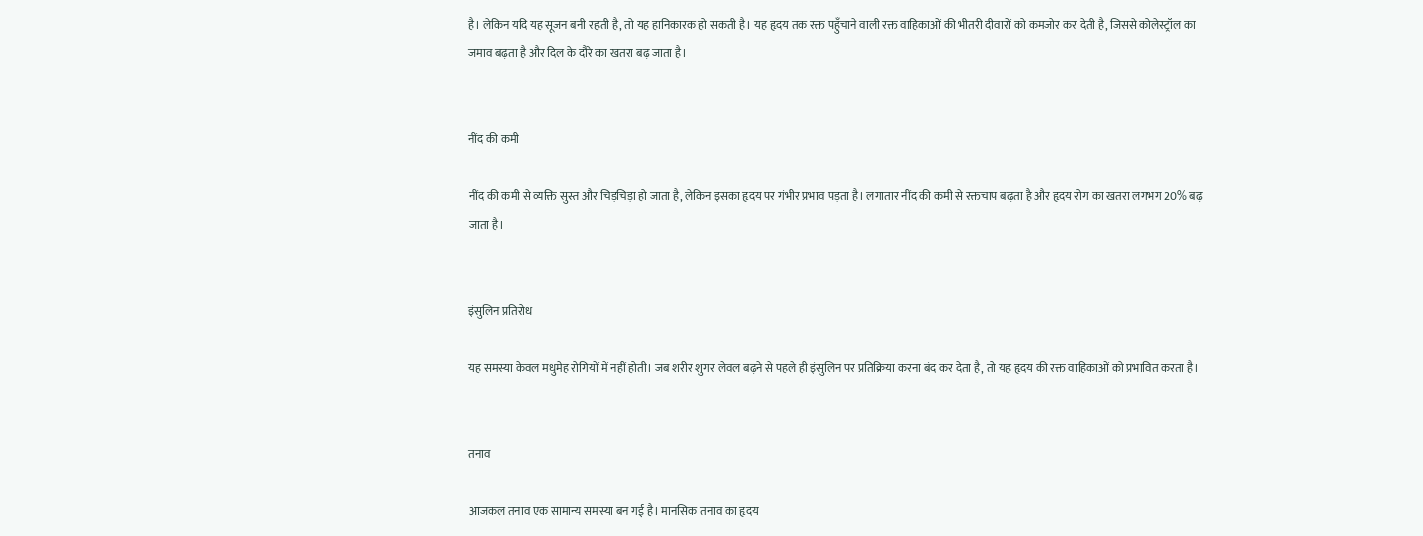है। लेकिन यदि यह सूजन बनी रहती है, तो यह हानिकारक हो सकती है। यह हृदय तक रक्त पहुँचाने वाली रक्त वाहिकाओं की भीतरी दीवारों को कमजोर कर देती है, जिससे कोलेस्ट्रॉल का जमाव बढ़ता है और दिल के दौरे का खतरा बढ़ जाता है।


नींद की कमी

नींद की कमी से व्यक्ति सुस्त और चिड़चिड़ा हो जाता है, लेकिन इसका हृदय पर गंभीर प्रभाव पड़ता है। लगातार नींद की कमी से रक्तचाप बढ़ता है और हृदय रोग का खतरा लगभग 20% बढ़ जाता है।


इंसुलिन प्रतिरोध

यह समस्या केवल मधुमेह रोगियों में नहीं होती। जब शरीर शुगर लेवल बढ़ने से पहले ही इंसुलिन पर प्रतिक्रिया करना बंद कर देता है, तो यह हृदय की रक्त वाहिकाओं को प्रभावित करता है।


तनाव

आजकल तनाव एक सामान्य समस्या बन गई है। मानसिक तनाव का हृदय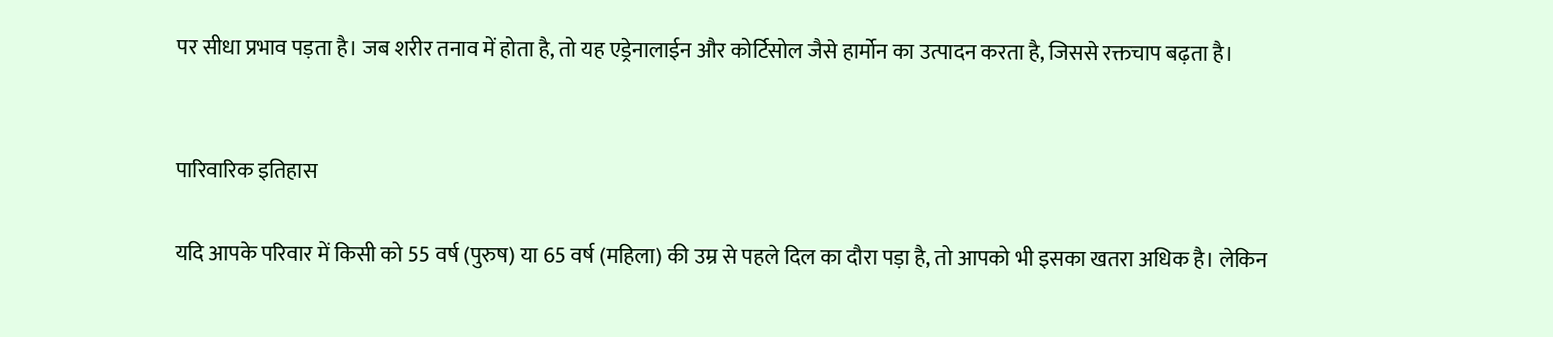पर सीधा प्रभाव पड़ता है। जब शरीर तनाव में होता है, तो यह एड्रेनालाईन और कोर्टिसोल जैसे हार्मोन का उत्पादन करता है, जिससे रक्तचाप बढ़ता है।


पारिवारिक इतिहास

यदि आपके परिवार में किसी को 55 वर्ष (पुरुष) या 65 वर्ष (महिला) की उम्र से पहले दिल का दौरा पड़ा है, तो आपको भी इसका खतरा अधिक है। लेकिन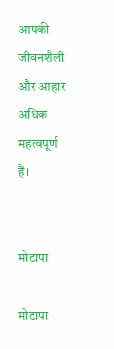आपकी जीवनशैली और आहार अधिक महत्वपूर्ण हैं।


मोटापा

मोटापा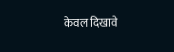केवल दिखावे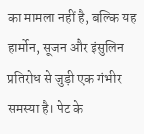का मामला नहीं है, बल्कि यह हार्मोन, सूजन और इंसुलिन प्रतिरोध से जुड़ी एक गंभीर समस्या है। पेट के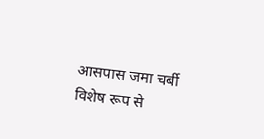आसपास जमा चर्बी विशेष रूप से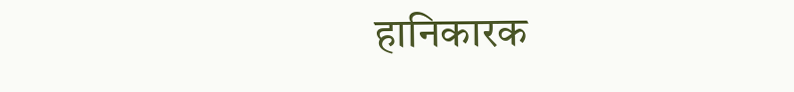हानिकारक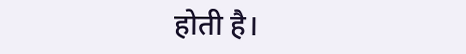होती है।